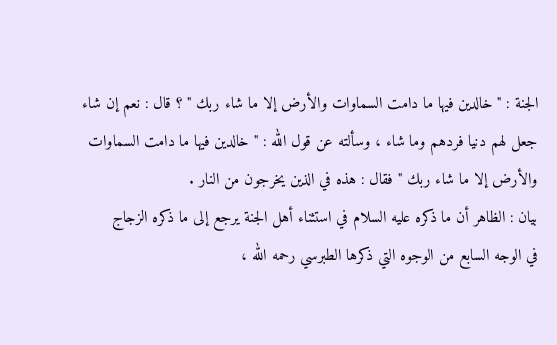الجنة : " خالدين فيها ما دامت السماوات والأرض إلا ما شاء ربك " ؟ قال : نعم إن شاء
جعل لهم دنيا فردهم وما شاء ، وسألته عن قول الله : " خالدين فيها ما دامت السماوات
والأرض إلا ما شاء ربك " فقال : هذه في الذين يخرجون من النار .
بيان : الظاهر أن ما ذكره عليه السلام في استثناء أهل الجنة يرجع إلى ما ذكره الزجاج
في الوجه السابع من الوجوه التي ذكرها الطبرسي رحمه الله ،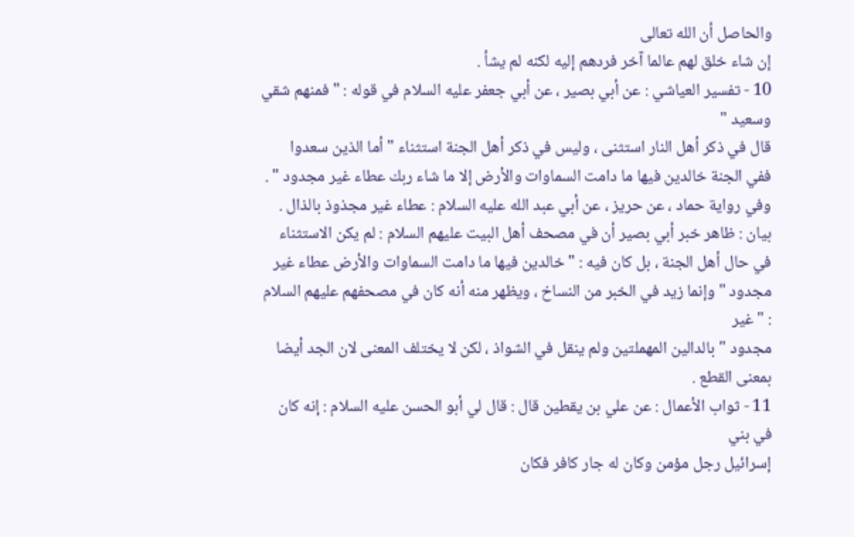والحاصل أن الله تعالى
إن شاء خلق لهم عالما آخر فردهم إليه لكنه لم يشأ .
10 - تفسير العياشي : عن أبي بصير ، عن أبي جعفر عليه السلام في قوله : " فمنهم شقي وسعيد "
قال في ذكر أهل النار استثنى ، وليس في ذكر أهل الجنة استثناء " أما الذين سعدوا
ففي الجنة خالدين فيها ما دامت السماوات والأرض إلا ما شاء ربك عطاء غير مجدود " .
وفي رواية حماد ، عن حريز ، عن أبي عبد الله عليه السلام : عطاء غير مجذوذ بالذال .
بيان : ظاهر خبر أبي بصير أن في مصحف أهل البيت عليهم السلام : لم يكن الاستثناء
في حال أهل الجنة ، بل كان فيه : " خالدين فيها ما دامت السماوات والأرض عطاء غير
مجدود " وإنما زيد في الخبر من النساخ ، ويظهر منه أنه كان في مصحفهم عليهم السلام : " غير
مجدود " بالدالين المهملتين ولم ينقل في الشواذ ، لكن لا يختلف المعنى لان الجد أيضا
بمعنى القطع .
11 - ثواب الأعمال : عن علي بن يقطين قال : قال لي أبو الحسن عليه السلام : إنه كان في بني
إسرائيل رجل مؤمن وكان له جار كافر فكان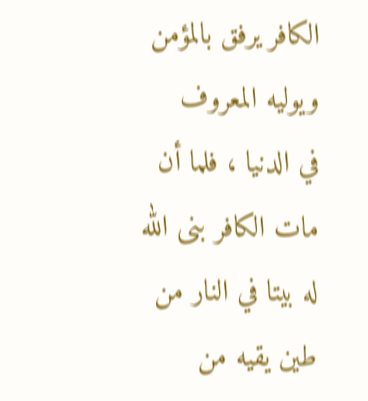الكافر يرفق بالمؤمن ويوليه المعروف
في الدنيا ، فلما أن مات الكافر بنى الله له بيتا في النار من طين يقيه من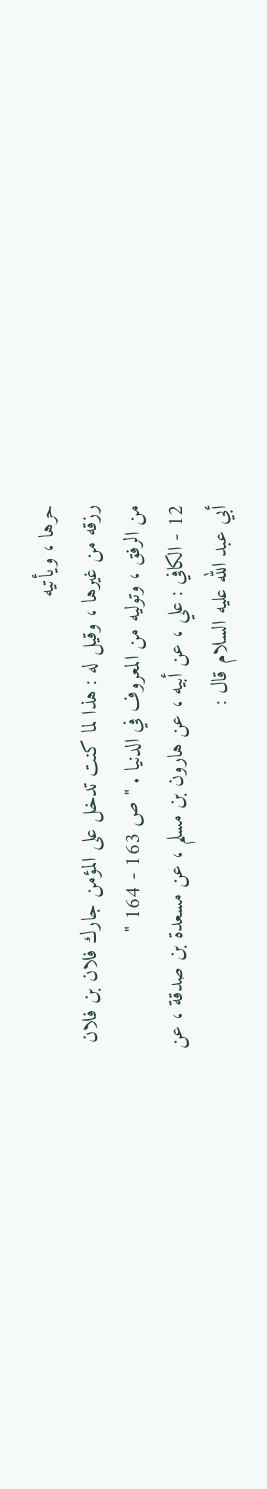حرها ، ويأتيه
رزقه من غيرها ، وقيل له : هذا لما كنت تدخل على المؤمن جارك فلان بن فلان
من الرفق ، وتوليه من المعروف في الدنيا . " ص 163 - 164 "
12 - الكافي : علي ، عن أبيه ، عن هارون بن مسلم ، عن مسعدة بن صدقة ، عن
أبي عبد الله عليه السلام قال :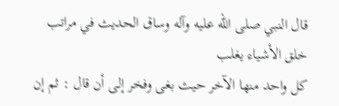قال النبي صلى الله عليه وآله وساق الحديث في مراتب خلق الأشياء يغلب
كل واحد منها الآخر حيث بغى وفخر إلى أن قال : ثم إن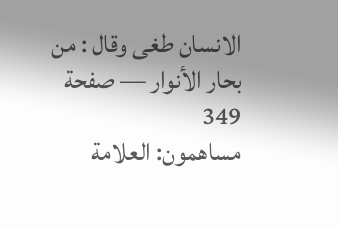الانسان طغى وقال : من
بحار الأنوار — صفحة 349
مساهمون: العلامة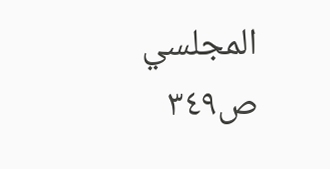المجلسي
ص٣٤٩